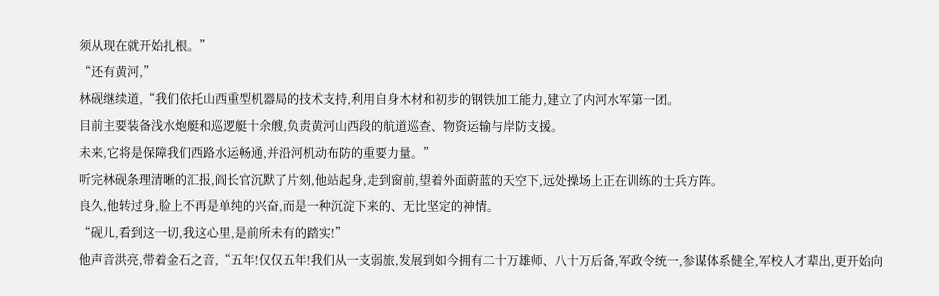须从现在就开始扎根。”
“还有黄河,”
林砚继续道,“我们依托山西重型机器局的技术支持,利用自身木材和初步的钢铁加工能力,建立了内河水军第一团。
目前主要装备浅水炮艇和巡逻艇十余艘,负责黄河山西段的航道巡查、物资运输与岸防支援。
未来,它将是保障我们西路水运畅通,并沿河机动布防的重要力量。”
听完林砚条理清晰的汇报,阎长官沉默了片刻,他站起身,走到窗前,望着外面蔚蓝的天空下,远处操场上正在训练的士兵方阵。
良久,他转过身,脸上不再是单纯的兴奋,而是一种沉淀下来的、无比坚定的神情。
“砚儿,看到这一切,我这心里,是前所未有的踏实!”
他声音洪亮,带着金石之音,“五年!仅仅五年!我们从一支弱旅,发展到如今拥有二十万雄师、八十万后备,军政令统一,参谋体系健全,军校人才辈出,更开始向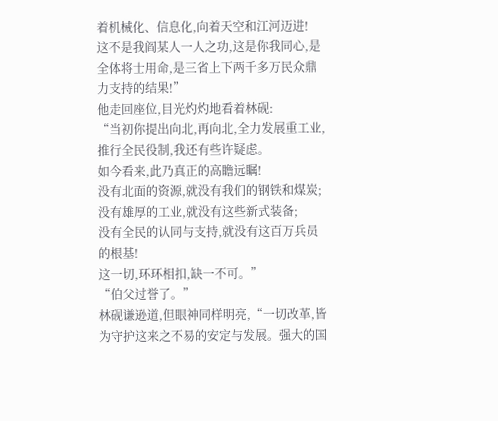着机械化、信息化,向着天空和江河迈进!
这不是我阎某人一人之功,这是你我同心,是全体将士用命,是三省上下两千多万民众鼎力支持的结果!”
他走回座位,目光灼灼地看着林砚:
“当初你提出向北,再向北,全力发展重工业,推行全民役制,我还有些许疑虑。
如今看来,此乃真正的高瞻远瞩!
没有北面的资源,就没有我们的钢铁和煤炭;
没有雄厚的工业,就没有这些新式装备;
没有全民的认同与支持,就没有这百万兵员的根基!
这一切,环环相扣,缺一不可。”
“伯父过誉了。”
林砚谦逊道,但眼神同样明亮,“一切改革,皆为守护这来之不易的安定与发展。强大的国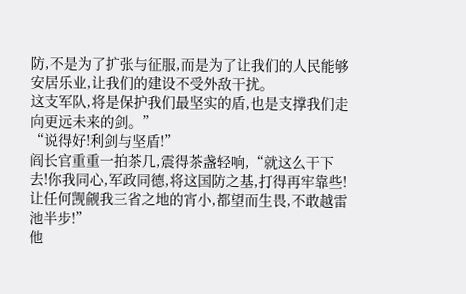防,不是为了扩张与征服,而是为了让我们的人民能够安居乐业,让我们的建设不受外敌干扰。
这支军队,将是保护我们最坚实的盾,也是支撑我们走向更远未来的剑。”
“说得好!利剑与坚盾!”
阎长官重重一拍茶几,震得茶盏轻响,“就这么干下去!你我同心,军政同德,将这国防之基,打得再牢靠些!让任何觊觎我三省之地的宵小,都望而生畏,不敢越雷池半步!”
他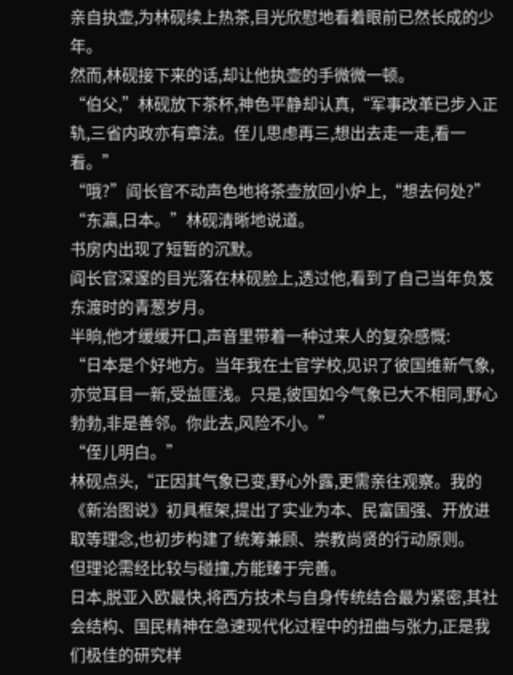亲自执壶,为林砚续上热茶,目光欣慰地看着眼前已然长成的少年。
然而,林砚接下来的话,却让他执壶的手微微一顿。
“伯父,”林砚放下茶杯,神色平静却认真,“军事改革已步入正轨,三省内政亦有章法。侄儿思虑再三,想出去走一走,看一看。”
“哦?”阎长官不动声色地将茶壶放回小炉上,“想去何处?”
“东瀛,日本。”林砚清晰地说道。
书房内出现了短暂的沉默。
阎长官深邃的目光落在林砚脸上,透过他,看到了自己当年负笈东渡时的青葱岁月。
半晌,他才缓缓开口,声音里带着一种过来人的复杂感慨:
“日本是个好地方。当年我在士官学校,见识了彼国维新气象,亦觉耳目一新,受益匪浅。只是,彼国如今气象已大不相同,野心勃勃,非是善邻。你此去,风险不小。”
“侄儿明白。”
林砚点头,“正因其气象已变,野心外露,更需亲往观察。我的《新治图说》初具框架,提出了实业为本、民富国强、开放进取等理念,也初步构建了统筹兼顾、崇教尚贤的行动原则。
但理论需经比较与碰撞,方能臻于完善。
日本,脱亚入欧最快,将西方技术与自身传统结合最为紧密,其社会结构、国民精神在急速现代化过程中的扭曲与张力,正是我们极佳的研究样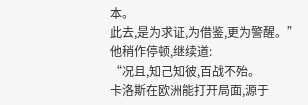本。
此去,是为求证,为借鉴,更为警醒。”
他稍作停顿,继续道:
“况且,知己知彼,百战不殆。
卡洛斯在欧洲能打开局面,源于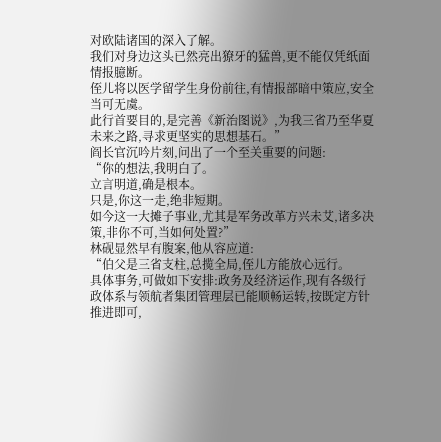对欧陆诸国的深入了解。
我们对身边这头已然亮出獠牙的猛兽,更不能仅凭纸面情报臆断。
侄儿将以医学留学生身份前往,有情报部暗中策应,安全当可无虞。
此行首要目的,是完善《新治图说》,为我三省乃至华夏未来之路,寻求更坚实的思想基石。”
阎长官沉吟片刻,问出了一个至关重要的问题:
“你的想法,我明白了。
立言明道,确是根本。
只是,你这一走,绝非短期。
如今这一大摊子事业,尤其是军务改革方兴未艾,诸多决策,非你不可,当如何处置?”
林砚显然早有腹案,他从容应道:
“伯父是三省支柱,总揽全局,侄儿方能放心远行。
具体事务,可做如下安排:政务及经济运作,现有各级行政体系与领航者集团管理层已能顺畅运转,按既定方针推进即可,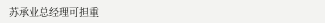苏承业总经理可担重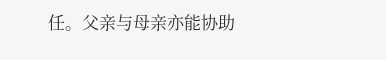任。父亲与母亲亦能协助